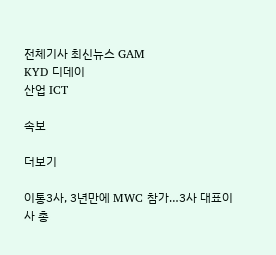전체기사 최신뉴스 GAM
KYD 디데이
산업 ICT

속보

더보기

이통3사, 3년만에 MWC 참가…3사 대표이사 총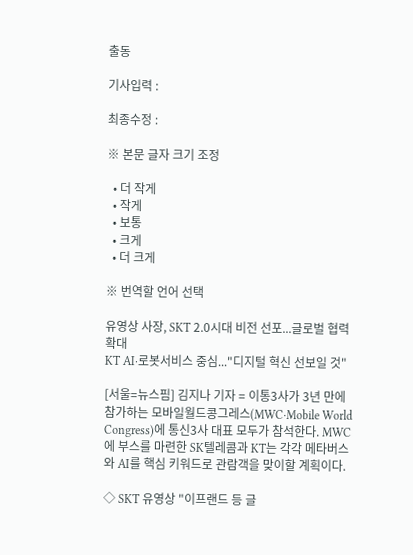출동

기사입력 :

최종수정 :

※ 본문 글자 크기 조정

  • 더 작게
  • 작게
  • 보통
  • 크게
  • 더 크게

※ 번역할 언어 선택

유영상 사장, SKT 2.0시대 비전 선포...글로벌 협력 확대
KT AI·로봇서비스 중심..."디지털 혁신 선보일 것"

[서울=뉴스핌] 김지나 기자 = 이통3사가 3년 만에 참가하는 모바일월드콩그레스(MWC·Mobile World Congress)에 통신3사 대표 모두가 참석한다. MWC에 부스를 마련한 SK텔레콤과 KT는 각각 메타버스와 AI를 핵심 키워드로 관람객을 맞이할 계획이다.

◇ SKT 유영상 "이프랜드 등 글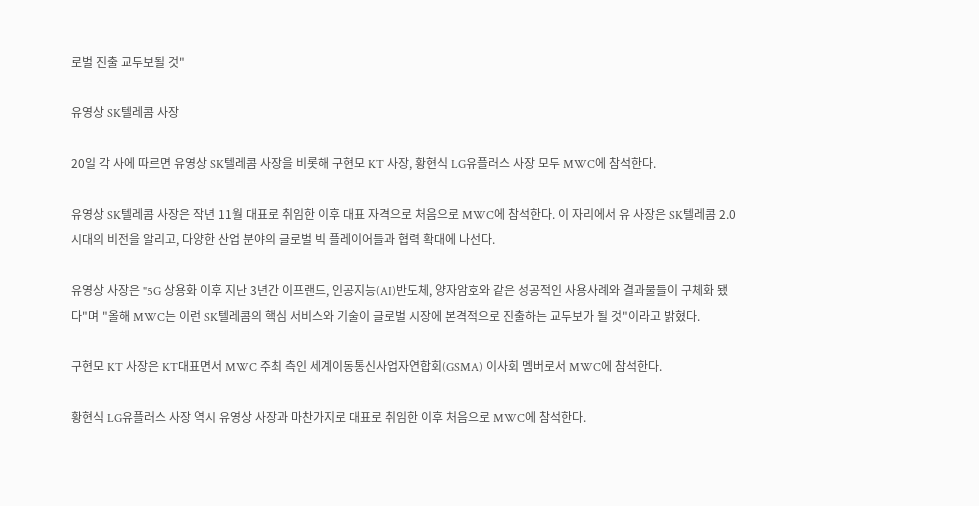로벌 진출 교두보될 것"

유영상 SK텔레콤 사장

20일 각 사에 따르면 유영상 SK텔레콤 사장을 비롯해 구현모 KT 사장, 황현식 LG유플러스 사장 모두 MWC에 참석한다.

유영상 SK텔레콤 사장은 작년 11월 대표로 취임한 이후 대표 자격으로 처음으로 MWC에 참석한다. 이 자리에서 유 사장은 SK텔레콤 2.0 시대의 비전을 알리고, 다양한 산업 분야의 글로벌 빅 플레이어들과 협력 확대에 나선다.

유영상 사장은 "5G 상용화 이후 지난 3년간 이프랜드, 인공지능(AI)반도체, 양자암호와 같은 성공적인 사용사례와 결과물들이 구체화 됐다"며 "올해 MWC는 이런 SK텔레콤의 핵심 서비스와 기술이 글로벌 시장에 본격적으로 진출하는 교두보가 될 것"이라고 밝혔다.

구현모 KT 사장은 KT대표면서 MWC 주최 측인 세계이동통신사업자연합회(GSMA) 이사회 멤버로서 MWC에 참석한다.

황현식 LG유플러스 사장 역시 유영상 사장과 마찬가지로 대표로 취임한 이후 처음으로 MWC에 참석한다.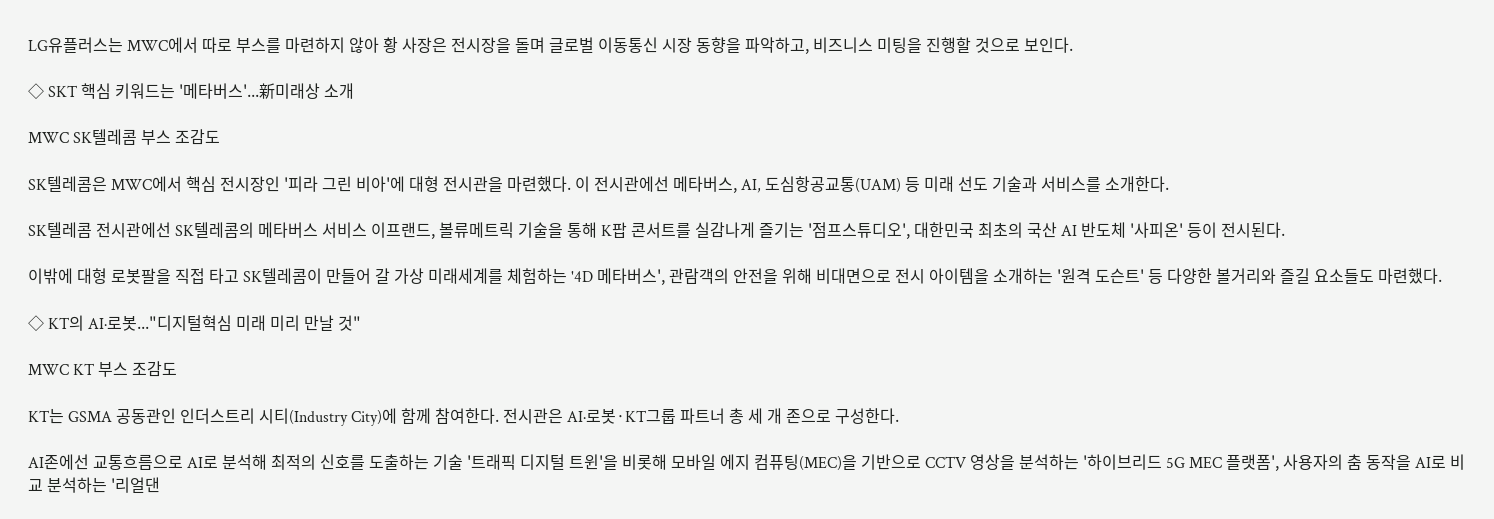LG유플러스는 MWC에서 따로 부스를 마련하지 않아 황 사장은 전시장을 돌며 글로벌 이동통신 시장 동향을 파악하고, 비즈니스 미팅을 진행할 것으로 보인다.

◇ SKT 핵심 키워드는 '메타버스'...新미래상 소개

MWC SK텔레콤 부스 조감도

SK텔레콤은 MWC에서 핵심 전시장인 '피라 그린 비아'에 대형 전시관을 마련했다. 이 전시관에선 메타버스, AI, 도심항공교통(UAM) 등 미래 선도 기술과 서비스를 소개한다.

SK텔레콤 전시관에선 SK텔레콤의 메타버스 서비스 이프랜드, 볼류메트릭 기술을 통해 K팝 콘서트를 실감나게 즐기는 '점프스튜디오', 대한민국 최초의 국산 AI 반도체 '사피온' 등이 전시된다.

이밖에 대형 로봇팔을 직접 타고 SK텔레콤이 만들어 갈 가상 미래세계를 체험하는 '4D 메타버스', 관람객의 안전을 위해 비대면으로 전시 아이템을 소개하는 '원격 도슨트' 등 다양한 볼거리와 즐길 요소들도 마련했다.

◇ KT의 AI·로봇..."디지털혁심 미래 미리 만날 것"

MWC KT 부스 조감도

KT는 GSMA 공동관인 인더스트리 시티(Industry City)에 함께 참여한다. 전시관은 AI·로봇·KT그룹 파트너 총 세 개 존으로 구성한다.

AI존에선 교통흐름으로 AI로 분석해 최적의 신호를 도출하는 기술 '트래픽 디지털 트윈'을 비롯해 모바일 에지 컴퓨팅(MEC)을 기반으로 CCTV 영상을 분석하는 '하이브리드 5G MEC 플랫폼', 사용자의 춤 동작을 AI로 비교 분석하는 '리얼댄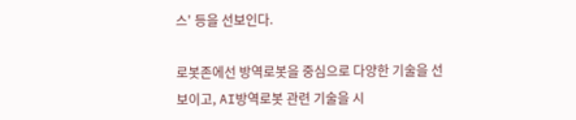스' 등을 선보인다.

로봇존에선 방역로봇을 중심으로 다양한 기술을 선보이고, AI방역로봇 관련 기술을 시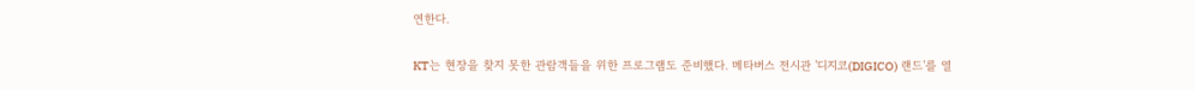연한다.

KT는 현장을 찾지 못한 관람객들을 위한 프로그램도 준비했다. 메타버스 전시관 '디지코(DIGICO) 랜드'를 열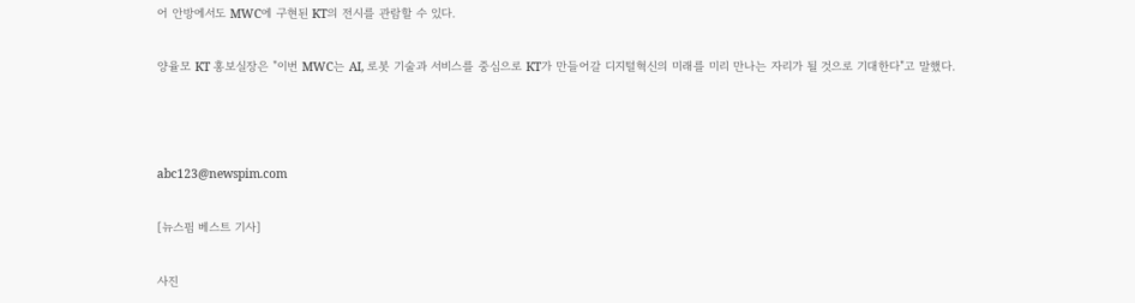어 안방에서도 MWC에 구현된 KT의 전시를 관람할 수 있다.

양율모 KT 홍보실장은 "이번 MWC는 AI, 로봇 기술과 서비스를 중심으로 KT가 만들어갈 디지털혁신의 미래를 미리 만나는 자리가 될 것으로 기대한다"고 말했다.



abc123@newspim.com

[뉴스핌 베스트 기사]

사진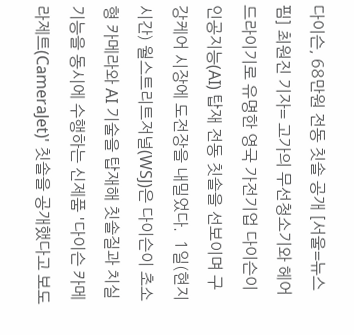다이슨, 68만원 전동 칫솔 공개 [서울=뉴스핌] 최원진 기자= 고가의 무선청소기와 헤어드라이기로 유명한 영국 가전기업 다이슨이 인공지능(AI) 탑재 전동 칫솔을 선보이며 구강케어 시장에 도전장을 내밀었다.  1일(현지시간) 월스트리트저널(WSJ)은 다이슨이 초소형 카메라와 AI 기술을 탑재해 칫솔질과 치실 기능을 동시에 수행하는 신제품 '다이슨 카메라제트(CameraJet)' 칫솔을 공개했다고 보도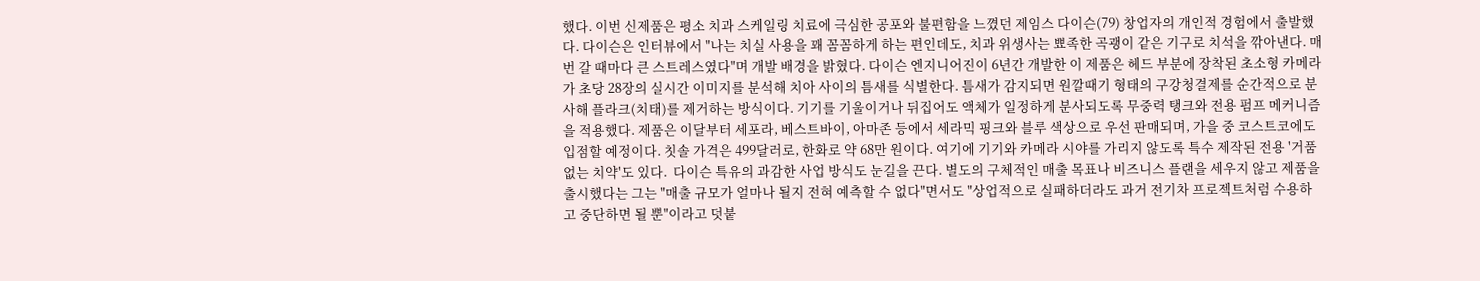했다. 이번 신제품은 평소 치과 스케일링 치료에 극심한 공포와 불편함을 느꼈던 제임스 다이슨(79) 창업자의 개인적 경험에서 출발했다. 다이슨은 인터뷰에서 "나는 치실 사용을 꽤 꼼꼼하게 하는 편인데도, 치과 위생사는 뾰족한 곡괭이 같은 기구로 치석을 깎아낸다. 매번 갈 때마다 큰 스트레스였다"며 개발 배경을 밝혔다. 다이슨 엔지니어진이 6년간 개발한 이 제품은 헤드 부분에 장착된 초소형 카메라가 초당 28장의 실시간 이미지를 분석해 치아 사이의 틈새를 식별한다. 틈새가 감지되면 원깔때기 형태의 구강청결제를 순간적으로 분사해 플라크(치태)를 제거하는 방식이다. 기기를 기울이거나 뒤집어도 액체가 일정하게 분사되도록 무중력 탱크와 전용 펌프 메커니즘을 적용했다. 제품은 이달부터 세포라, 베스트바이, 아마존 등에서 세라믹 핑크와 블루 색상으로 우선 판매되며, 가을 중 코스트코에도 입점할 예정이다. 칫솔 가격은 499달러로, 한화로 약 68만 원이다. 여기에 기기와 카메라 시야를 가리지 않도록 특수 제작된 전용 '거품 없는 치약'도 있다.  다이슨 특유의 과감한 사업 방식도 눈길을 끈다. 별도의 구체적인 매출 목표나 비즈니스 플랜을 세우지 않고 제품을 출시했다는 그는 "매출 규모가 얼마나 될지 전혀 예측할 수 없다"면서도 "상업적으로 실패하더라도 과거 전기차 프로젝트처럼 수용하고 중단하면 될 뿐"이라고 덧붙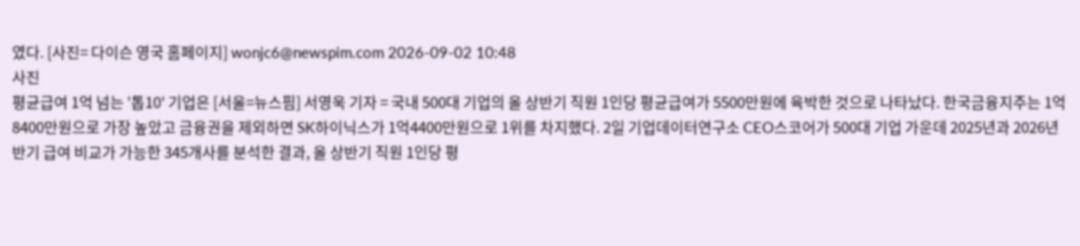였다. [사진= 다이슨 영국 홈페이지] wonjc6@newspim.com 2026-09-02 10:48
사진
평균급여 1억 넘는 '톱10' 기업은 [서울=뉴스핌] 서영욱 기자 = 국내 500대 기업의 올 상반기 직원 1인당 평균급여가 5500만원에 육박한 것으로 나타났다. 한국금융지주는 1억8400만원으로 가장 높았고 금융권을 제외하면 SK하이닉스가 1억4400만원으로 1위를 차지했다. 2일 기업데이터연구소 CEO스코어가 500대 기업 가운데 2025년과 2026년 반기 급여 비교가 가능한 345개사를 분석한 결과, 올 상반기 직원 1인당 평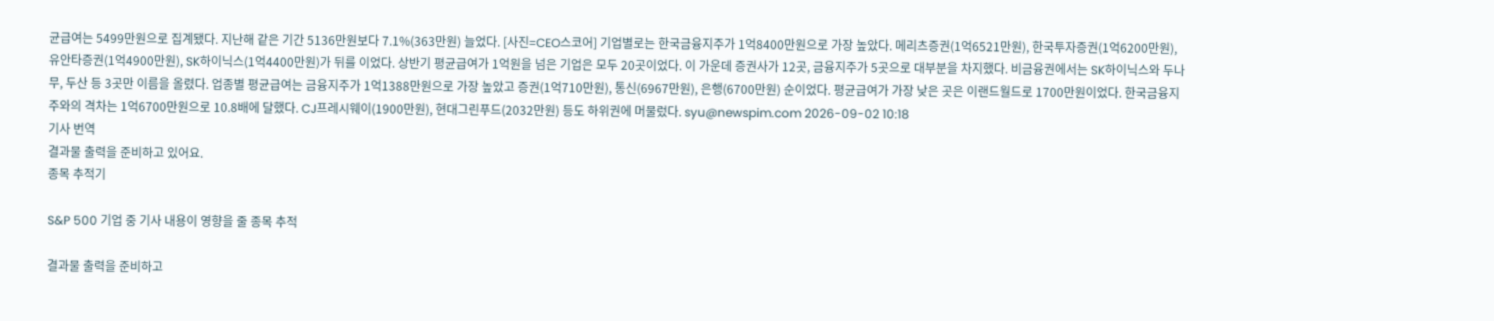균급여는 5499만원으로 집계됐다. 지난해 같은 기간 5136만원보다 7.1%(363만원) 늘었다. [사진=CEO스코어] 기업별로는 한국금융지주가 1억8400만원으로 가장 높았다. 메리츠증권(1억6521만원), 한국투자증권(1억6200만원), 유안타증권(1억4900만원), SK하이닉스(1억4400만원)가 뒤를 이었다. 상반기 평균급여가 1억원을 넘은 기업은 모두 20곳이었다. 이 가운데 증권사가 12곳, 금융지주가 5곳으로 대부분을 차지했다. 비금융권에서는 SK하이닉스와 두나무, 두산 등 3곳만 이름을 올렸다. 업종별 평균급여는 금융지주가 1억1388만원으로 가장 높았고 증권(1억710만원), 통신(6967만원), 은행(6700만원) 순이었다. 평균급여가 가장 낮은 곳은 이랜드월드로 1700만원이었다. 한국금융지주와의 격차는 1억6700만원으로 10.8배에 달했다. CJ프레시웨이(1900만원), 현대그린푸드(2032만원) 등도 하위권에 머물렀다. syu@newspim.com 2026-09-02 10:18
기사 번역
결과물 출력을 준비하고 있어요.
종목 추적기

S&P 500 기업 중 기사 내용이 영향을 줄 종목 추적

결과물 출력을 준비하고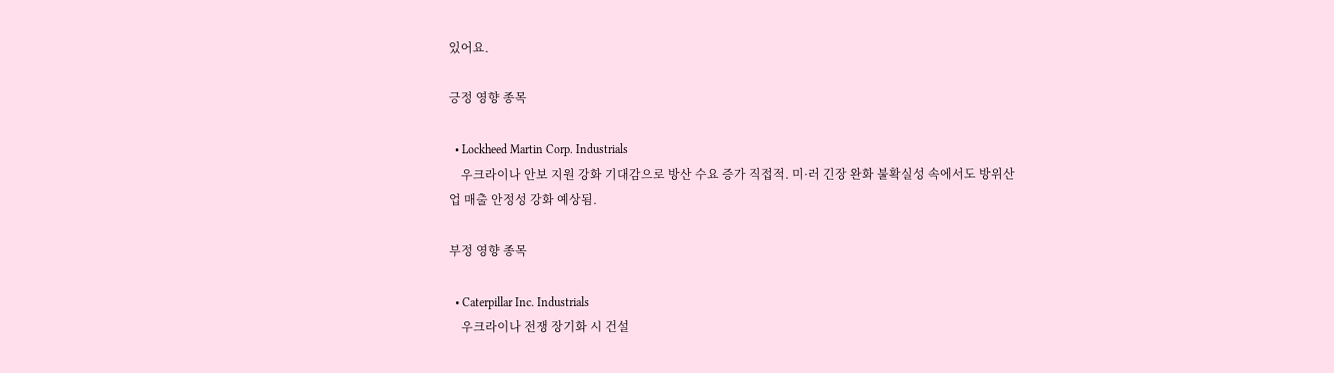있어요.

긍정 영향 종목

  • Lockheed Martin Corp. Industrials
    우크라이나 안보 지원 강화 기대감으로 방산 수요 증가 직접적. 미·러 긴장 완화 불확실성 속에서도 방위산업 매출 안정성 강화 예상됨.

부정 영향 종목

  • Caterpillar Inc. Industrials
    우크라이나 전쟁 장기화 시 건설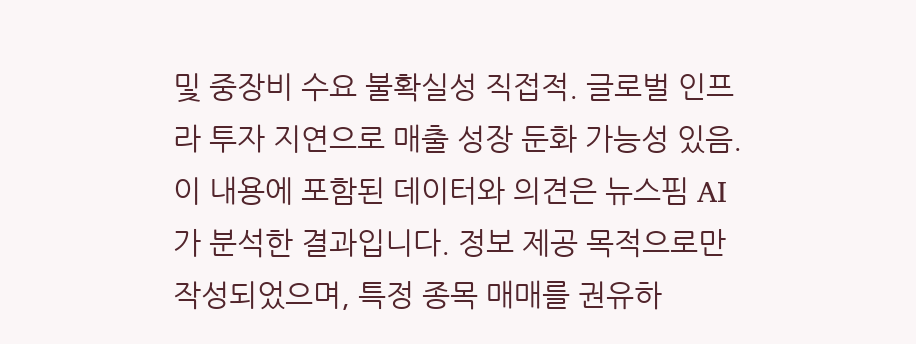및 중장비 수요 불확실성 직접적. 글로벌 인프라 투자 지연으로 매출 성장 둔화 가능성 있음.
이 내용에 포함된 데이터와 의견은 뉴스핌 AI가 분석한 결과입니다. 정보 제공 목적으로만 작성되었으며, 특정 종목 매매를 권유하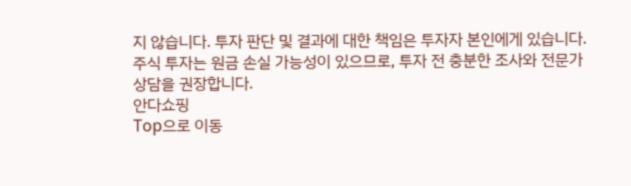지 않습니다. 투자 판단 및 결과에 대한 책임은 투자자 본인에게 있습니다. 주식 투자는 원금 손실 가능성이 있으므로, 투자 전 충분한 조사와 전문가 상담을 권장합니다.
안다쇼핑
Top으로 이동